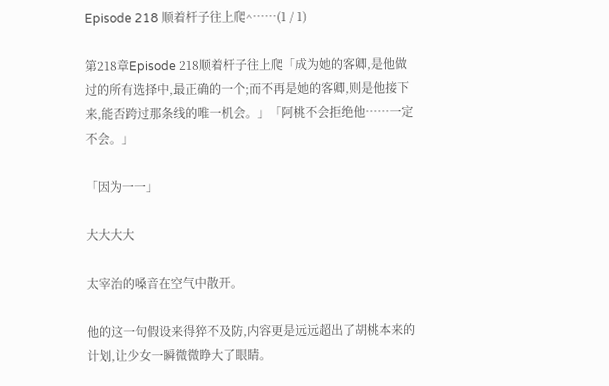Episode 218 顺着杆子往上爬^……(1 / 1)

第218章Episode 218顺着杆子往上爬「成为她的客卿,是他做过的所有选择中,最正确的一个;而不再是她的客卿,则是他接下来,能否跨过那条线的唯一机会。」「阿桃不会拒绝他……一定不会。」

「因为一一」

大大大大

太宰治的嗓音在空气中散开。

他的这一句假设来得猝不及防,内容更是远远超出了胡桃本来的计划,让少女一瞬微微睁大了眼睛。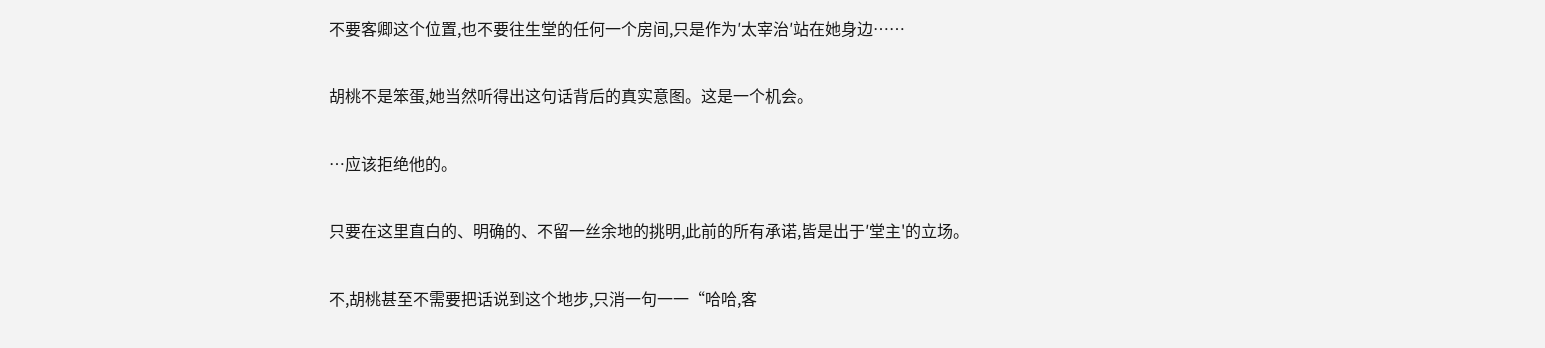不要客卿这个位置,也不要往生堂的任何一个房间,只是作为′太宰治′站在她身边……

胡桃不是笨蛋,她当然听得出这句话背后的真实意图。这是一个机会。

…应该拒绝他的。

只要在这里直白的、明确的、不留一丝余地的挑明,此前的所有承诺,皆是出于′堂主'的立场。

不,胡桃甚至不需要把话说到这个地步,只消一句一一“哈哈,客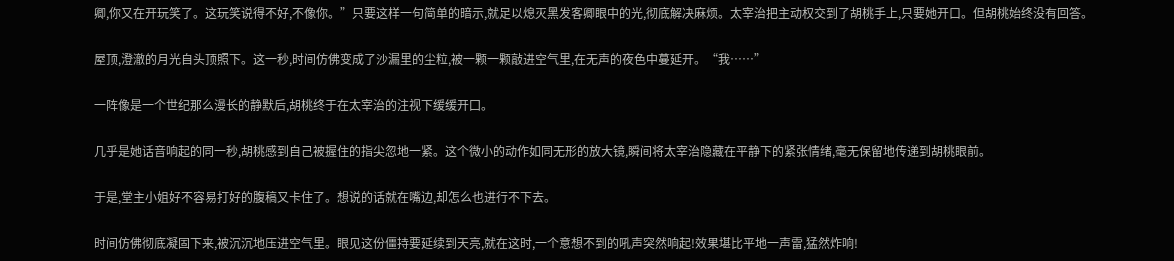卿,你又在开玩笑了。这玩笑说得不好,不像你。”只要这样一句简单的暗示,就足以熄灭黑发客卿眼中的光,彻底解决麻烦。太宰治把主动权交到了胡桃手上,只要她开口。但胡桃始终没有回答。

屋顶,澄澈的月光自头顶照下。这一秒,时间仿佛变成了沙漏里的尘粒,被一颗一颗敲进空气里,在无声的夜色中蔓延开。“我……”

一阵像是一个世纪那么漫长的静默后,胡桃终于在太宰治的注视下缓缓开囗。

几乎是她话音响起的同一秒,胡桃感到自己被握住的指尖忽地一紧。这个微小的动作如同无形的放大镜,瞬间将太宰治隐藏在平静下的紧张情绪,毫无保留地传递到胡桃眼前。

于是,堂主小姐好不容易打好的腹稿又卡住了。想说的话就在嘴边,却怎么也进行不下去。

时间仿佛彻底凝固下来,被沉沉地压进空气里。眼见这份僵持要延续到天亮,就在这时,一个意想不到的吼声突然响起!效果堪比平地一声雷,猛然炸响!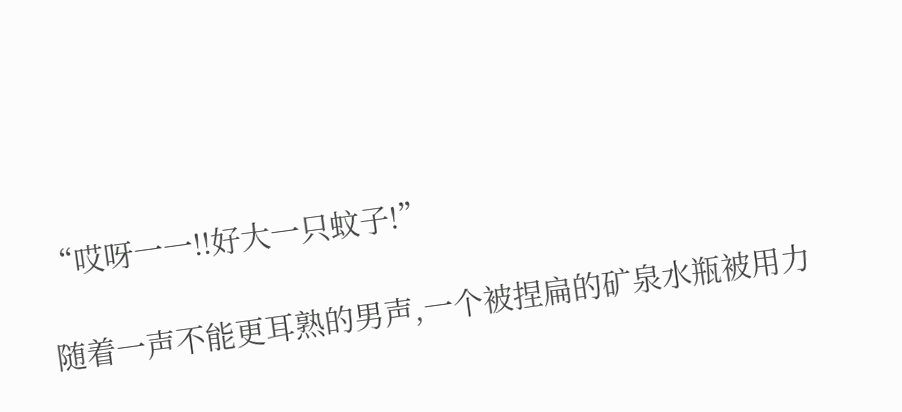“哎呀一一!!好大一只蚊子!”

随着一声不能更耳熟的男声,一个被捏扁的矿泉水瓶被用力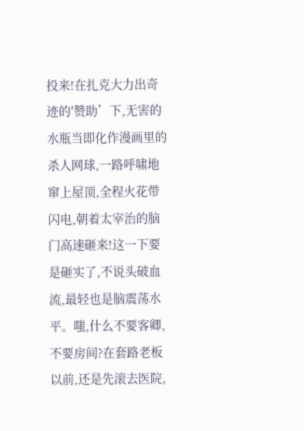投来!在扎克大力出奇迹的′赞助’下,无害的水瓶当即化作漫画里的杀人网球,一路呼啸地窜上屋顶,全程火花带闪电,朝着太宰治的脑门高速砸来!这一下要是砸实了,不说头破血流,最轻也是脑震荡水平。嗤,什么不要客卿,不要房间?在套路老板以前,还是先滚去医院,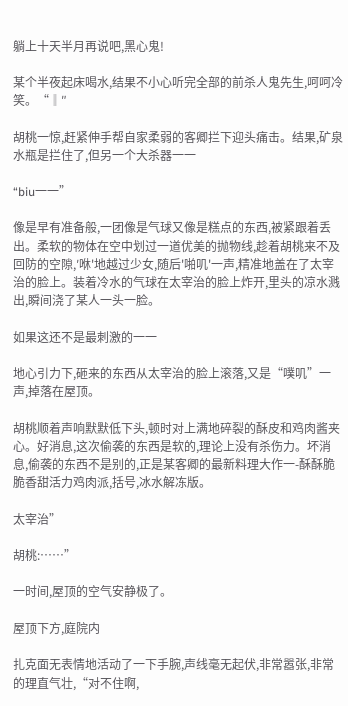躺上十天半月再说吧,黑心鬼!

某个半夜起床喝水,结果不小心听完全部的前杀人鬼先生,呵呵冷笑。“‖″

胡桃一惊,赶紧伸手帮自家柔弱的客卿拦下迎头痛击。结果,矿泉水瓶是拦住了,但另一个大杀器一一

“biu一一”

像是早有准备般,一团像是气球又像是糕点的东西,被紧跟着丢出。柔软的物体在空中划过一道优美的抛物线,趁着胡桃来不及回防的空隙,′咻'地越过少女,随后'啪叽'一声,精准地盖在了太宰治的脸上。装着冷水的气球在太宰治的脸上炸开,里头的凉水溅出,瞬间浇了某人一头一脸。

如果这还不是最刺激的一一

地心引力下,砸来的东西从太宰治的脸上滚落,又是“噗叽”一声,掉落在屋顶。

胡桃顺着声响默默低下头,顿时对上满地碎裂的酥皮和鸡肉酱夹心。好消息,这次偷袭的东西是软的,理论上没有杀伤力。坏消息,偷袭的东西不是别的,正是某客卿的最新料理大作一-酥酥脆脆香甜活力鸡肉派,括号,冰水解冻版。

太宰治”

胡桃:……”

一时间,屋顶的空气安静极了。

屋顶下方,庭院内

扎克面无表情地活动了一下手腕,声线毫无起伏,非常嚣张,非常的理直气壮,“对不住啊,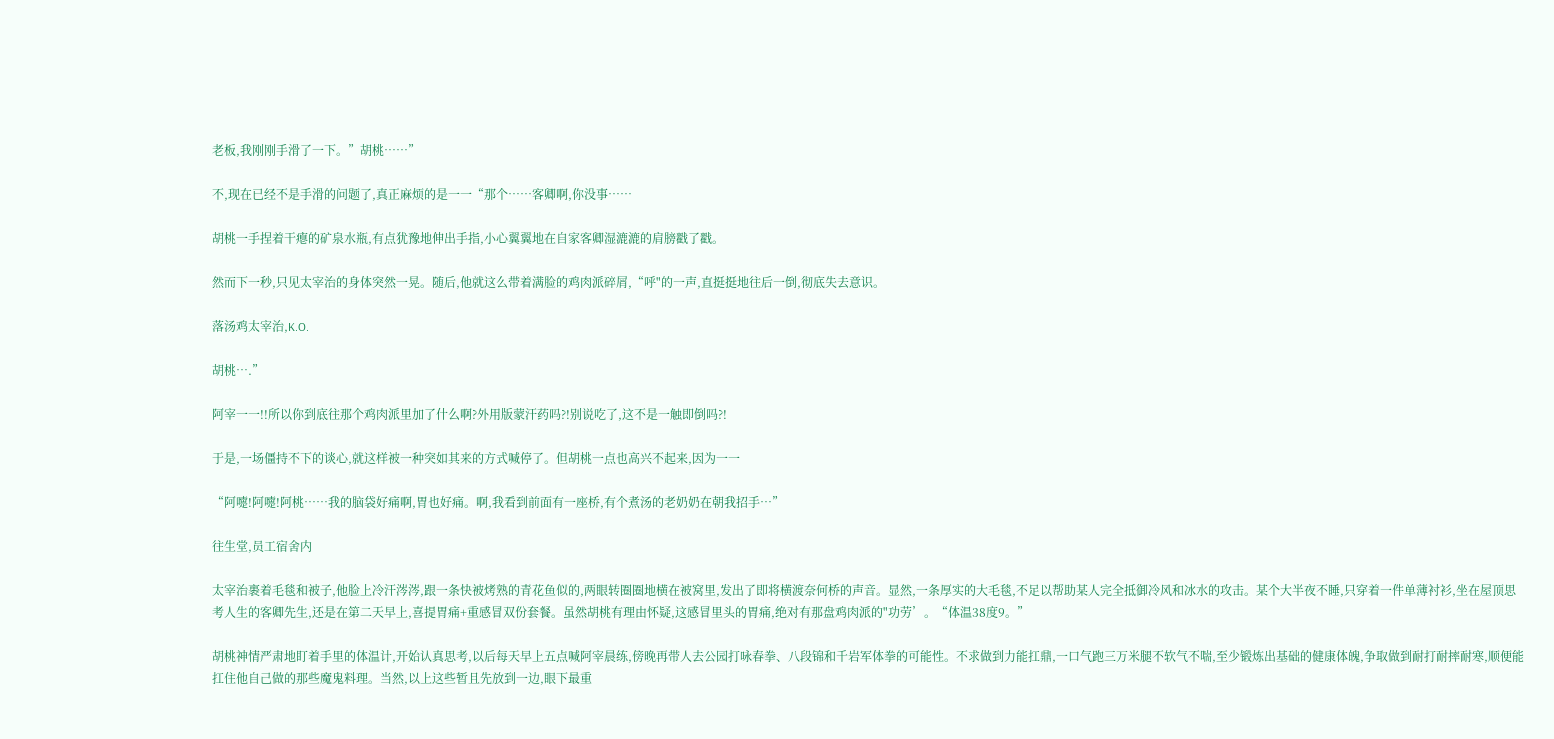老板,我刚刚手滑了一下。”胡桃……”

不,现在已经不是手滑的问题了,真正麻烦的是一一“那个……客卿啊,你没事……

胡桃一手捏着干瘪的矿泉水瓶,有点犹豫地伸出手指,小心翼翼地在自家客卿湿漉漉的肩膀戳了戳。

然而下一秒,只见太宰治的身体突然一晃。随后,他就这么带着满脸的鸡肉派碎屑,“呼"的一声,直挺挺地往后一倒,彻底失去意识。

落汤鸡太宰治,K.O.

胡桃….”

阿宰一一!!所以你到底往那个鸡肉派里加了什么啊?外用版蒙汗药吗?!别说吃了,这不是一触即倒吗?!

于是,一场僵持不下的谈心,就这样被一种突如其来的方式喊停了。但胡桃一点也高兴不起来,因为一一

“阿嚏!阿嚏!阿桃……我的脑袋好痛啊,胃也好痛。啊,我看到前面有一座桥,有个煮汤的老奶奶在朝我招手…”

往生堂,员工宿舍内

太宰治裹着毛毯和被子,他脸上冷汗涔涔,跟一条快被烤熟的青花鱼似的,两眼转圈圈地横在被窝里,发出了即将横渡奈何桥的声音。显然,一条厚实的大毛毯,不足以帮助某人完全抵御冷风和冰水的攻击。某个大半夜不睡,只穿着一件单薄衬衫,坐在屋顶思考人生的客卿先生,还是在第二天早上,喜提胃痛+重感冒双份套餐。虽然胡桃有理由怀疑,这感冒里头的胃痛,绝对有那盘鸡肉派的"功劳’。“体温38度9。”

胡桃神情严肃地盯着手里的体温计,开始认真思考,以后每天早上五点喊阿宰晨练,傍晚再带人去公园打咏春拳、八段锦和千岩军体拳的可能性。不求做到力能扛鼎,一口气跑三万米腿不软气不喘,至少锻炼出基础的健康体魄,争取做到耐打耐摔耐寒,顺便能扛住他自己做的那些魔鬼料理。当然,以上这些暂且先放到一边,眼下最重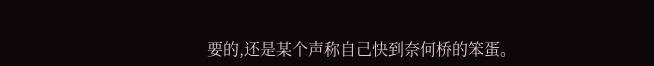要的,还是某个声称自己快到奈何桥的笨蛋。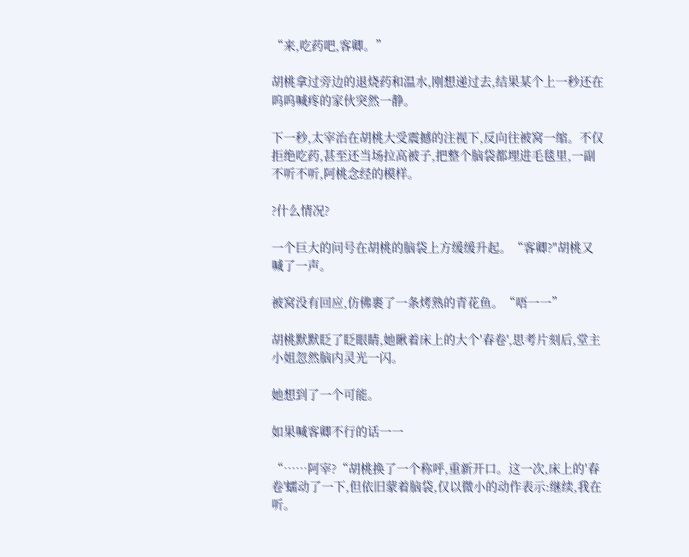“来,吃药吧,客卿。”

胡桃拿过旁边的退烧药和温水,刚想递过去,结果某个上一秒还在呜呜喊疼的家伙突然一静。

下一秒,太宰治在胡桃大受震撼的注视下,反向往被窝一缩。不仅拒绝吃药,甚至还当场拉高被子,把整个脑袋都埋进毛毯里,一副不听不听,阿桃念经的模样。

?什么情况?

一个巨大的问号在胡桃的脑袋上方缓缓升起。“客卿?"胡桃又喊了一声。

被窝没有回应,仿佛裹了一条烤熟的青花鱼。“唔一一”

胡桃默默眨了眨眼睛,她瞅着床上的大个′春卷',思考片刻后,堂主小姐忽然脑内灵光一闪。

她想到了一个可能。

如果喊客卿不行的话一一

“……阿宰?“胡桃换了一个称呼,重新开口。这一次,床上的′春卷'蠕动了一下,但依旧蒙着脑袋,仅以微小的动作表示:继续,我在听。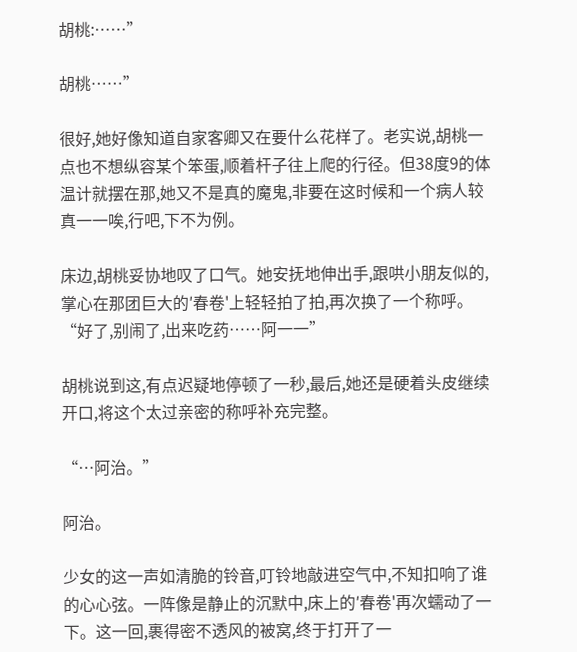胡桃:……”

胡桃……”

很好,她好像知道自家客卿又在要什么花样了。老实说,胡桃一点也不想纵容某个笨蛋,顺着杆子往上爬的行径。但38度9的体温计就摆在那,她又不是真的魔鬼,非要在这时候和一个病人较真一一唉,行吧,下不为例。

床边,胡桃妥协地叹了口气。她安抚地伸出手,跟哄小朋友似的,掌心在那团巨大的′春卷'上轻轻拍了拍,再次换了一个称呼。“好了,别闹了,出来吃药……阿一一”

胡桃说到这,有点迟疑地停顿了一秒,最后,她还是硬着头皮继续开口,将这个太过亲密的称呼补充完整。

“…阿治。”

阿治。

少女的这一声如清脆的铃音,叮铃地敲进空气中,不知扣响了谁的心心弦。一阵像是静止的沉默中,床上的′春卷'再次蠕动了一下。这一回,裹得密不透风的被窝,终于打开了一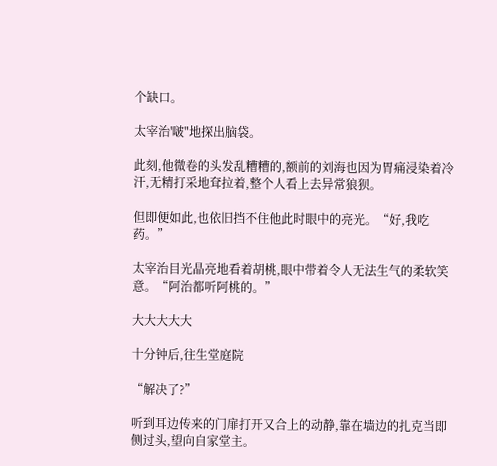个缺口。

太宰治'啵"地探出脑袋。

此刻,他微卷的头发乱糟糟的,额前的刘海也因为胃痛浸染着冷汗,无精打采地耷拉着,整个人看上去异常狼狈。

但即便如此,也依旧挡不住他此时眼中的亮光。“好,我吃药。”

太宰治目光晶亮地看着胡桃,眼中带着令人无法生气的柔软笑意。“阿治都听阿桃的。”

大大大大大

十分钟后,往生堂庭院

“解决了?”

听到耳边传来的门扉打开又合上的动静,靠在墙边的扎克当即侧过头,望向自家堂主。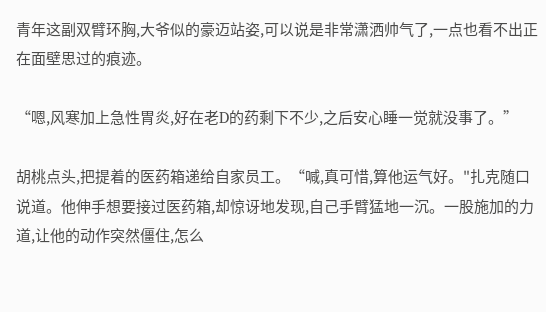青年这副双臂环胸,大爷似的豪迈站姿,可以说是非常潇洒帅气了,一点也看不出正在面壁思过的痕迹。

“嗯,风寒加上急性胃炎,好在老D的药剩下不少,之后安心睡一觉就没事了。”

胡桃点头,把提着的医药箱递给自家员工。“喊,真可惜,算他运气好。"扎克随口说道。他伸手想要接过医药箱,却惊讶地发现,自己手臂猛地一沉。一股施加的力道,让他的动作突然僵住,怎么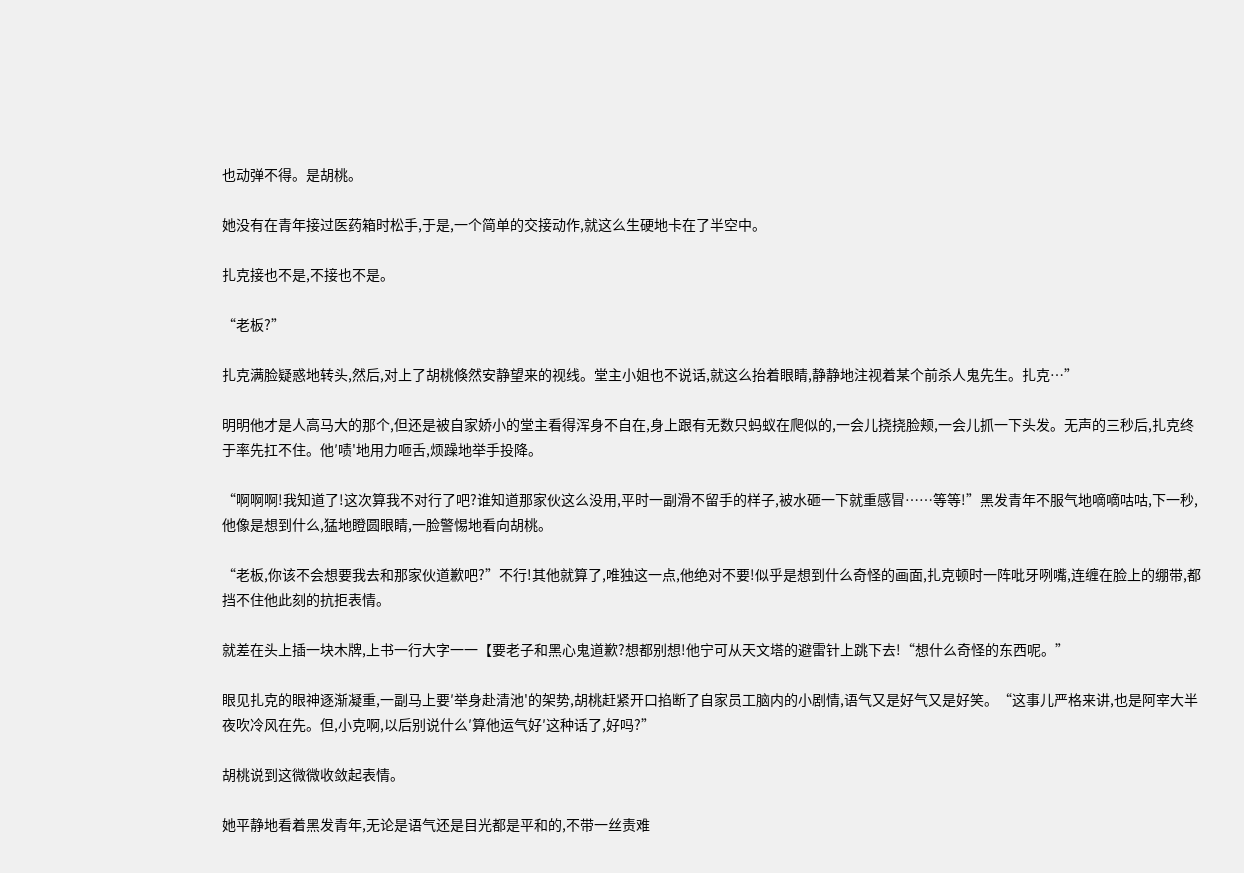也动弹不得。是胡桃。

她没有在青年接过医药箱时松手,于是,一个简单的交接动作,就这么生硬地卡在了半空中。

扎克接也不是,不接也不是。

“老板?”

扎克满脸疑惑地转头,然后,对上了胡桃倏然安静望来的视线。堂主小姐也不说话,就这么抬着眼睛,静静地注视着某个前杀人鬼先生。扎克…”

明明他才是人高马大的那个,但还是被自家娇小的堂主看得浑身不自在,身上跟有无数只蚂蚁在爬似的,一会儿挠挠脸颊,一会儿抓一下头发。无声的三秒后,扎克终于率先扛不住。他′啧'地用力咂舌,烦躁地举手投降。

“啊啊啊!我知道了!这次算我不对行了吧?谁知道那家伙这么没用,平时一副滑不留手的样子,被水砸一下就重感冒……等等!”黑发青年不服气地嘀嘀咕咕,下一秒,他像是想到什么,猛地瞪圆眼睛,一脸警惕地看向胡桃。

“老板,你该不会想要我去和那家伙道歉吧?”不行!其他就算了,唯独这一点,他绝对不要!似乎是想到什么奇怪的画面,扎克顿时一阵吡牙咧嘴,连缠在脸上的绷带,都挡不住他此刻的抗拒表情。

就差在头上插一块木牌,上书一行大字一一【要老子和黑心鬼道歉?想都别想!他宁可从天文塔的避雷针上跳下去!“想什么奇怪的东西呢。”

眼见扎克的眼神逐渐凝重,一副马上要′举身赴清池'的架势,胡桃赶紧开口掐断了自家员工脑内的小剧情,语气又是好气又是好笑。“这事儿严格来讲,也是阿宰大半夜吹冷风在先。但,小克啊,以后别说什么′算他运气好′这种话了,好吗?”

胡桃说到这微微收敛起表情。

她平静地看着黑发青年,无论是语气还是目光都是平和的,不带一丝责难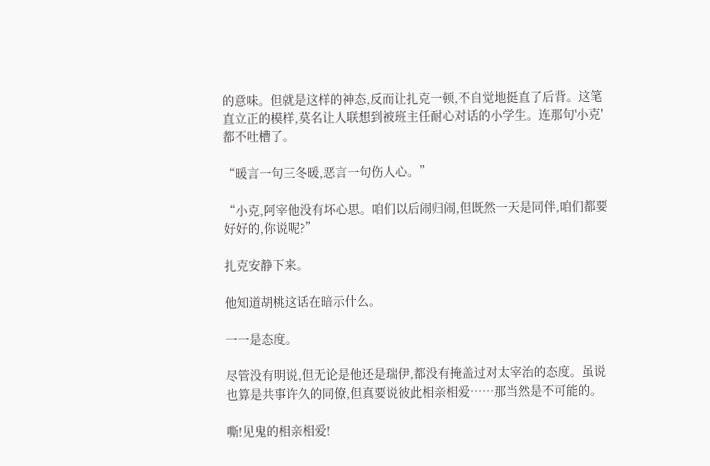的意味。但就是这样的神态,反而让扎克一顿,不自觉地挺直了后背。这笔直立正的模样,莫名让人联想到被班主任耐心对话的小学生。连那句'小克′都不吐槽了。

“暖言一句三冬暖,恶言一句伤人心。”

“小克,阿宰他没有坏心思。咱们以后闹归闹,但既然一天是同伴,咱们都要好好的,你说呢?”

扎克安静下来。

他知道胡桃这话在暗示什么。

一一是态度。

尽管没有明说,但无论是他还是瑞伊,都没有掩盖过对太宰治的态度。虽说也算是共事许久的同僚,但真要说彼此相亲相爱……那当然是不可能的。

嘶!见鬼的相亲相爱!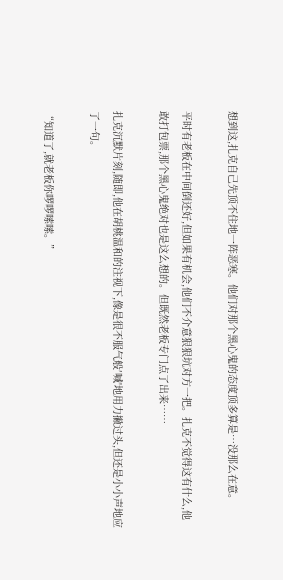想到这,扎克自己先顶不住地一阵恶寒。他们对那个黑心鬼的态度顶多算是…没那么在意。

平时有老板在中间倒还好,但如果有机会,他们不介意狠狠坑对方一把。扎克不觉得这有什么,他敢打包票,那个黑心鬼绝对也是这么想的。但既然老板专门点了出来……

扎克沉默片刻,随即,他在胡桃温和的注视下,像是很不服气般′喊'地用力撇过头,但还是小小声地应了一句。

“知道了,就老板你啰啰嗦嗦。”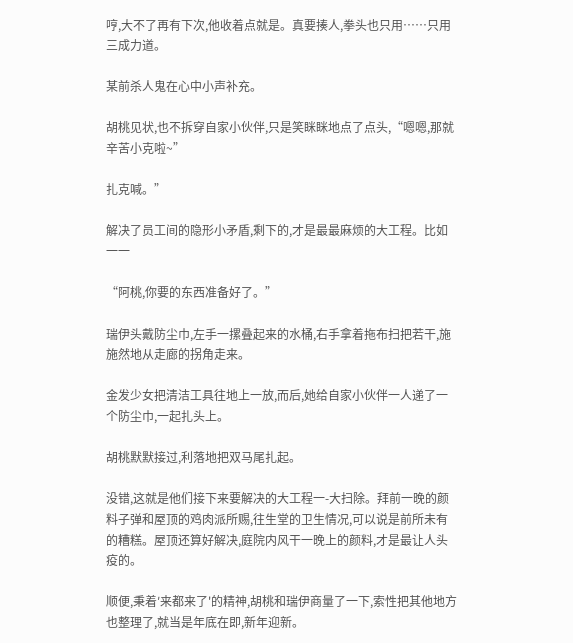哼,大不了再有下次,他收着点就是。真要揍人,拳头也只用……只用三成力道。

某前杀人鬼在心中小声补充。

胡桃见状,也不拆穿自家小伙伴,只是笑眯眯地点了点头,“嗯嗯,那就辛苦小克啦~”

扎克喊。”

解决了员工间的隐形小矛盾,剩下的,才是最最麻烦的大工程。比如一一

“阿桃,你要的东西准备好了。”

瑞伊头戴防尘巾,左手一摞叠起来的水桶,右手拿着拖布扫把若干,施施然地从走廊的拐角走来。

金发少女把清洁工具往地上一放,而后,她给自家小伙伴一人递了一个防尘巾,一起扎头上。

胡桃默默接过,利落地把双马尾扎起。

没错,这就是他们接下来要解决的大工程一-大扫除。拜前一晚的颜料子弹和屋顶的鸡肉派所赐,往生堂的卫生情况,可以说是前所未有的糟糕。屋顶还算好解决,庭院内风干一晚上的颜料,才是最让人头疫的。

顺便,秉着′来都来了'的精神,胡桃和瑞伊商量了一下,索性把其他地方也整理了,就当是年底在即,新年迎新。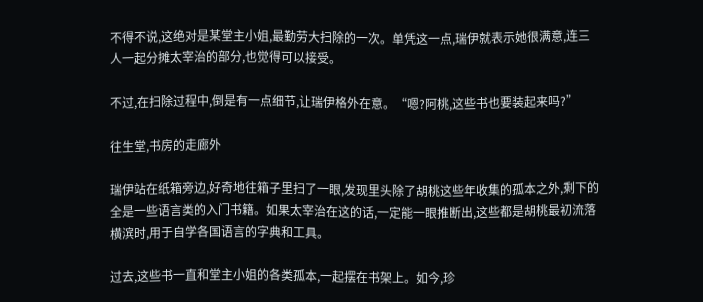不得不说,这绝对是某堂主小姐,最勤劳大扫除的一次。单凭这一点,瑞伊就表示她很满意,连三人一起分摊太宰治的部分,也觉得可以接受。

不过,在扫除过程中,倒是有一点细节,让瑞伊格外在意。“嗯?阿桃,这些书也要装起来吗?”

往生堂,书房的走廊外

瑞伊站在纸箱旁边,好奇地往箱子里扫了一眼,发现里头除了胡桃这些年收集的孤本之外,剩下的全是一些语言类的入门书籍。如果太宰治在这的话,一定能一眼推断出,这些都是胡桃最初流落横滨时,用于自学各国语言的字典和工具。

过去,这些书一直和堂主小姐的各类孤本,一起摆在书架上。如今,珍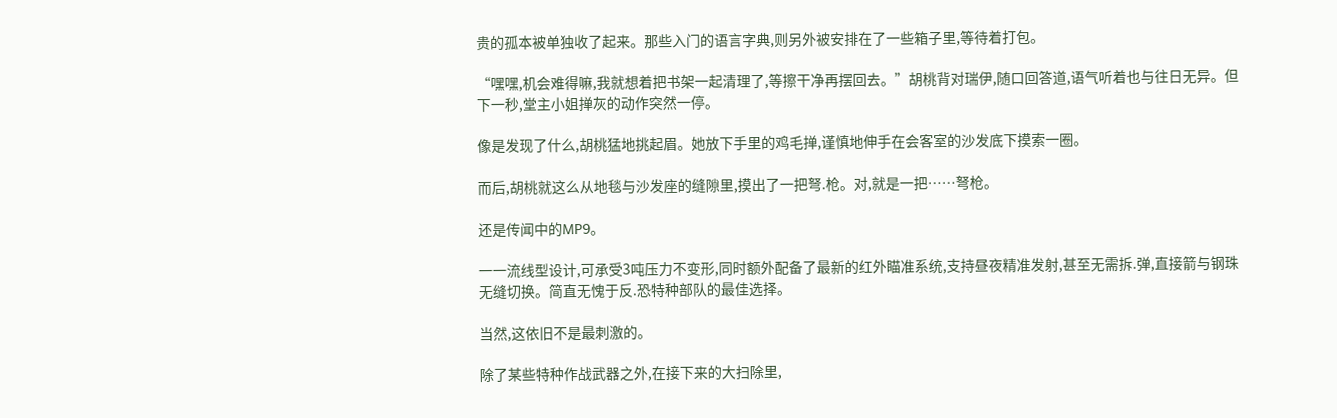贵的孤本被单独收了起来。那些入门的语言字典,则另外被安排在了一些箱子里,等待着打包。

“嘿嘿,机会难得嘛,我就想着把书架一起清理了,等擦干净再摆回去。”胡桃背对瑞伊,随口回答道,语气听着也与往日无异。但下一秒,堂主小姐掸灰的动作突然一停。

像是发现了什么,胡桃猛地挑起眉。她放下手里的鸡毛掸,谨慎地伸手在会客室的沙发底下摸索一圈。

而后,胡桃就这么从地毯与沙发座的缝隙里,摸出了一把弩.枪。对,就是一把……弩枪。

还是传闻中的MP9。

一一流线型设计,可承受3吨压力不变形,同时额外配备了最新的红外瞄准系统,支持昼夜精准发射,甚至无需拆.弹,直接箭与钢珠无缝切换。简直无愧于反.恐特种部队的最佳选择。

当然,这依旧不是最刺激的。

除了某些特种作战武器之外,在接下来的大扫除里,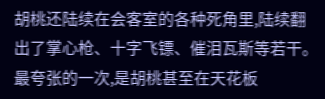胡桃还陆续在会客室的各种死角里,陆续翻出了掌心枪、十字飞镖、催泪瓦斯等若干。最夸张的一次,是胡桃甚至在天花板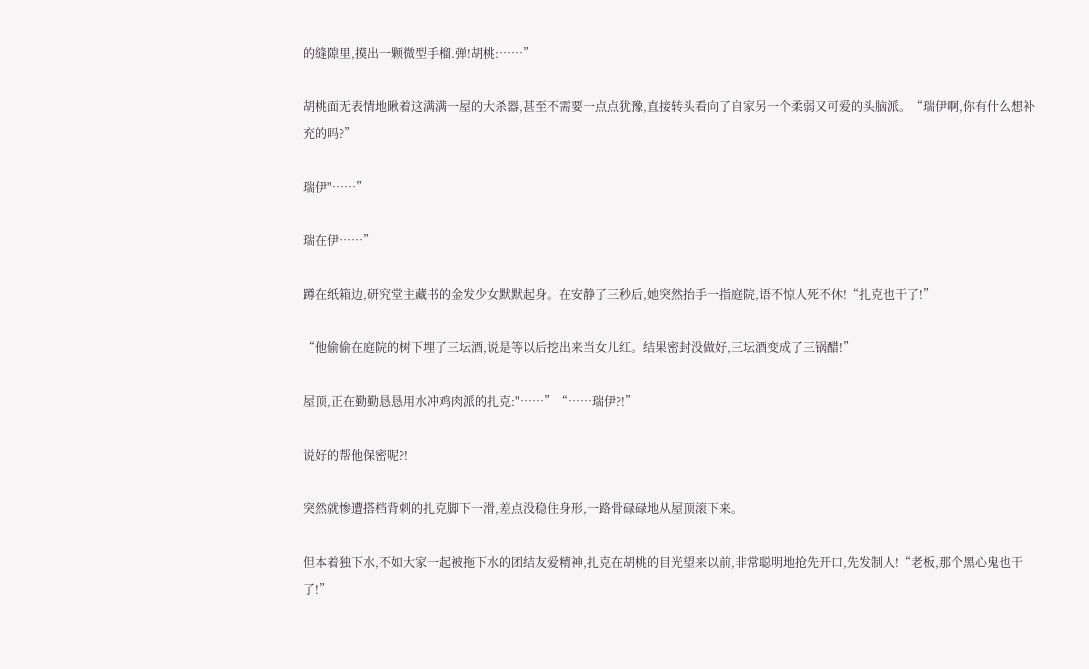的缝隙里,摸出一颗微型手榴.弹!胡桃:……”

胡桃面无表情地瞅着这满满一屋的大杀器,甚至不需要一点点犹豫,直接转头看向了自家另一个柔弱又可爱的头脑派。“瑞伊啊,你有什么想补充的吗?”

瑞伊"……”

瑞在伊……”

蹲在纸箱边,研究堂主藏书的金发少女默默起身。在安静了三秒后,她突然抬手一指庭院,语不惊人死不休!“扎克也干了!”

“他偷偷在庭院的树下埋了三坛酒,说是等以后挖出来当女儿红。结果密封没做好,三坛酒变成了三锅醋!”

屋顶,正在勤勤恳恳用水冲鸡肉派的扎克:"……”“……瑞伊?!”

说好的帮他保密呢?!

突然就惨遭搭档背刺的扎克脚下一滑,差点没稳住身形,一路骨碌碌地从屋顶滚下来。

但本着独下水,不如大家一起被拖下水的团结友爱精神,扎克在胡桃的目光望来以前,非常聪明地抢先开口,先发制人!“老板,那个黑心鬼也干了!”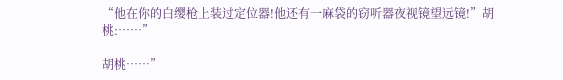“他在你的白缨枪上装过定位器!他还有一麻袋的窃听器夜视镜望远镜!”胡桃:……”

胡桃……”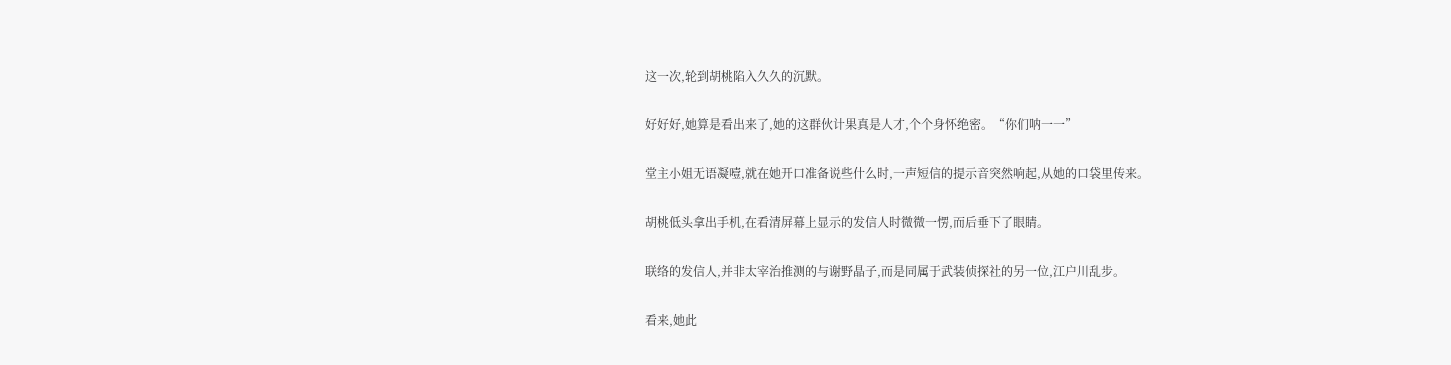这一次,轮到胡桃陷入久久的沉默。

好好好,她算是看出来了,她的这群伙计果真是人才,个个身怀绝密。“你们呐一一”

堂主小姐无语凝噎,就在她开口准备说些什么时,一声短信的提示音突然响起,从她的口袋里传来。

胡桃低头拿出手机,在看清屏幕上显示的发信人时微微一愣,而后垂下了眼睛。

联络的发信人,并非太宰治推测的与谢野晶子,而是同属于武装侦探社的另一位,江户川乱步。

看来,她此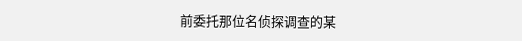前委托那位名侦探调查的某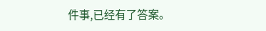件事,已经有了答案。